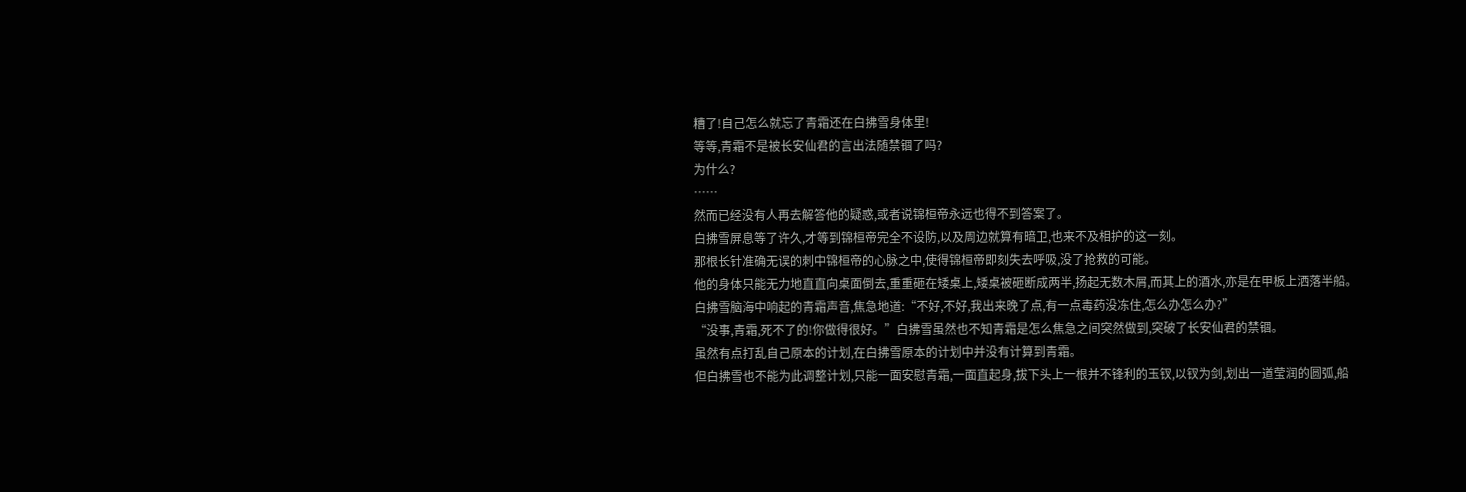糟了!自己怎么就忘了青霜还在白拂雪身体里!
等等,青霜不是被长安仙君的言出法随禁锢了吗?
为什么?
……
然而已经没有人再去解答他的疑惑,或者说锦桓帝永远也得不到答案了。
白拂雪屏息等了许久,才等到锦桓帝完全不设防,以及周边就算有暗卫,也来不及相护的这一刻。
那根长针准确无误的刺中锦桓帝的心脉之中,使得锦桓帝即刻失去呼吸,没了抢救的可能。
他的身体只能无力地直直向桌面倒去,重重砸在矮桌上,矮桌被砸断成两半,扬起无数木屑,而其上的酒水,亦是在甲板上洒落半船。
白拂雪脑海中响起的青霜声音,焦急地道:“不好,不好,我出来晚了点,有一点毒药没冻住,怎么办怎么办?”
“没事,青霜,死不了的!你做得很好。”白拂雪虽然也不知青霜是怎么焦急之间突然做到,突破了长安仙君的禁锢。
虽然有点打乱自己原本的计划,在白拂雪原本的计划中并没有计算到青霜。
但白拂雪也不能为此调整计划,只能一面安慰青霜,一面直起身,拔下头上一根并不锋利的玉钗,以钗为剑,划出一道莹润的圆弧,船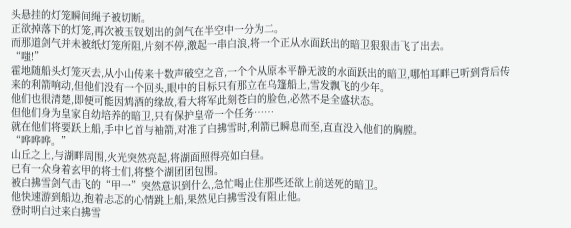头悬挂的灯笼瞬间绳子被切断。
正欲掉落下的灯笼,再次被玉钗划出的剑气在半空中一分为二。
而那道剑气并未被纸灯笼所阻,片刻不停,激起一串白浪,将一个正从水面跃出的暗卫狠狠击飞了出去。
“嗤!”
霍地随船头灯笼灭去,从小山传来十数声破空之音,一个个从原本平静无波的水面跃出的暗卫,哪怕耳畔已听到背后传来的利箭响动,但他们没有一个回头,眼中的目标只有那立在乌篷船上,雪发飘飞的少年。
他们也很清楚,即便可能因鸩酒的缘故,看大将军此刻苍白的脸色,必然不是全盛状态。
但他们身为皇家自幼培养的暗卫,只有保护皇帝一个任务……
就在他们将要跃上船,手中匕首与袖箭,对准了白拂雪时,利箭已瞬息而至,直直没入他们的胸膛。
“哗哗哗。”
山丘之上,与湖畔周围,火光突然亮起,将湖面照得亮如白昼。
已有一众身着玄甲的将士们,将整个湖团团包围。
被白拂雪剑气击飞的“甲一”突然意识到什么,急忙喝止住那些还欲上前送死的暗卫。
他快速游到船边,抱着忐忑的心情跳上船,果然见白拂雪没有阻止他。
登时明白过来白拂雪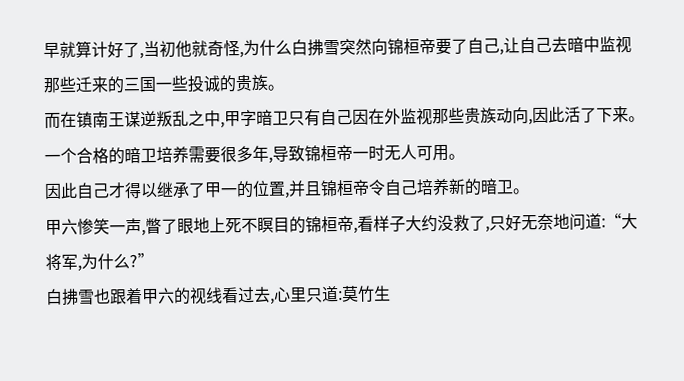早就算计好了,当初他就奇怪,为什么白拂雪突然向锦桓帝要了自己,让自己去暗中监视那些迁来的三国一些投诚的贵族。
而在镇南王谋逆叛乱之中,甲字暗卫只有自己因在外监视那些贵族动向,因此活了下来。
一个合格的暗卫培养需要很多年,导致锦桓帝一时无人可用。
因此自己才得以继承了甲一的位置,并且锦桓帝令自己培养新的暗卫。
甲六惨笑一声,瞥了眼地上死不瞑目的锦桓帝,看样子大约没救了,只好无奈地问道:“大将军,为什么?”
白拂雪也跟着甲六的视线看过去,心里只道:莫竹生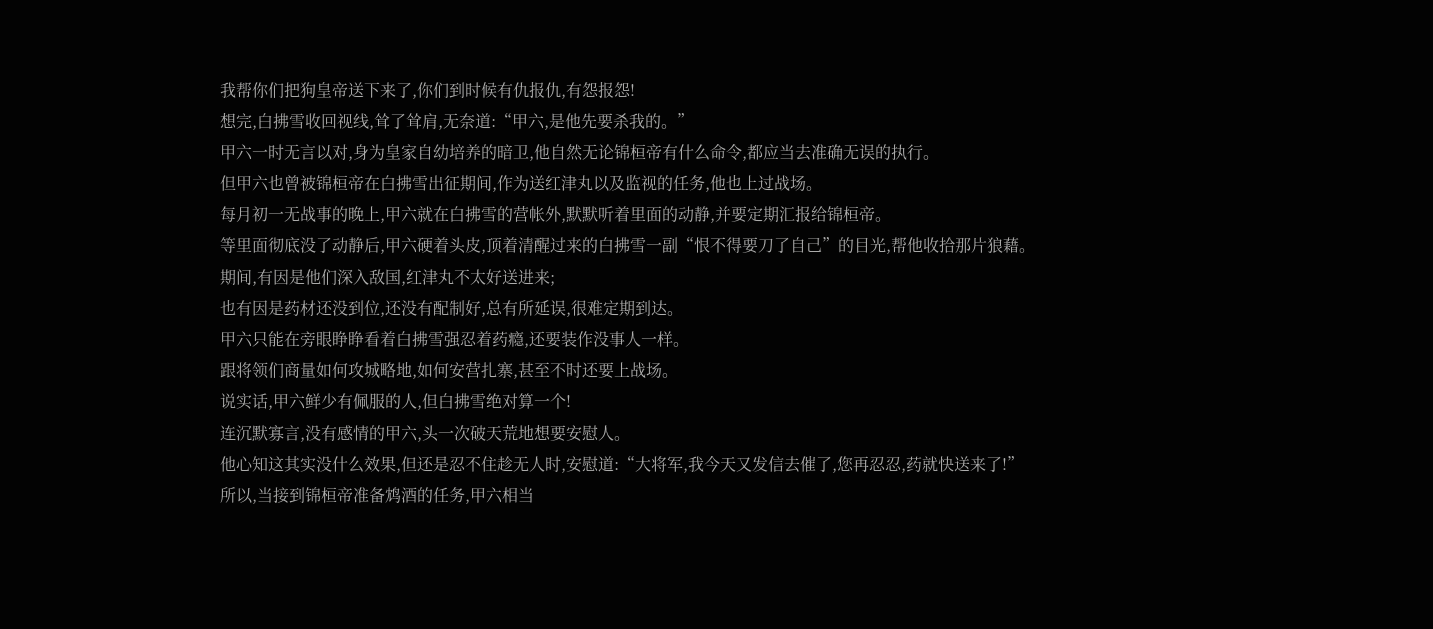我帮你们把狗皇帝送下来了,你们到时候有仇报仇,有怨报怨!
想完,白拂雪收回视线,耸了耸肩,无奈道:“甲六,是他先要杀我的。”
甲六一时无言以对,身为皇家自幼培养的暗卫,他自然无论锦桓帝有什么命令,都应当去准确无误的执行。
但甲六也曾被锦桓帝在白拂雪出征期间,作为送红津丸以及监视的任务,他也上过战场。
每月初一无战事的晚上,甲六就在白拂雪的营帐外,默默听着里面的动静,并要定期汇报给锦桓帝。
等里面彻底没了动静后,甲六硬着头皮,顶着清醒过来的白拂雪一副“恨不得要刀了自己”的目光,帮他收拾那片狼藉。
期间,有因是他们深入敌国,红津丸不太好送进来;
也有因是药材还没到位,还没有配制好,总有所延误,很难定期到达。
甲六只能在旁眼睁睁看着白拂雪强忍着药瘾,还要装作没事人一样。
跟将领们商量如何攻城略地,如何安营扎寨,甚至不时还要上战场。
说实话,甲六鲜少有佩服的人,但白拂雪绝对算一个!
连沉默寡言,没有感情的甲六,头一次破天荒地想要安慰人。
他心知这其实没什么效果,但还是忍不住趁无人时,安慰道:“大将军,我今天又发信去催了,您再忍忍,药就快送来了!”
所以,当接到锦桓帝准备鸩酒的任务,甲六相当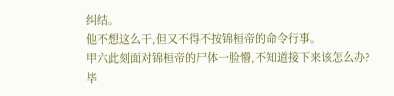纠结。
他不想这么干,但又不得不按锦桓帝的命令行事。
甲六此刻面对锦桓帝的尸体一脸懵,不知道接下来该怎么办?
毕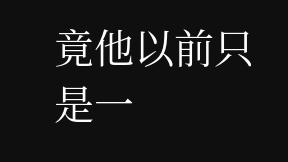竟他以前只是一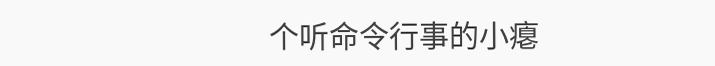个听命令行事的小瘪